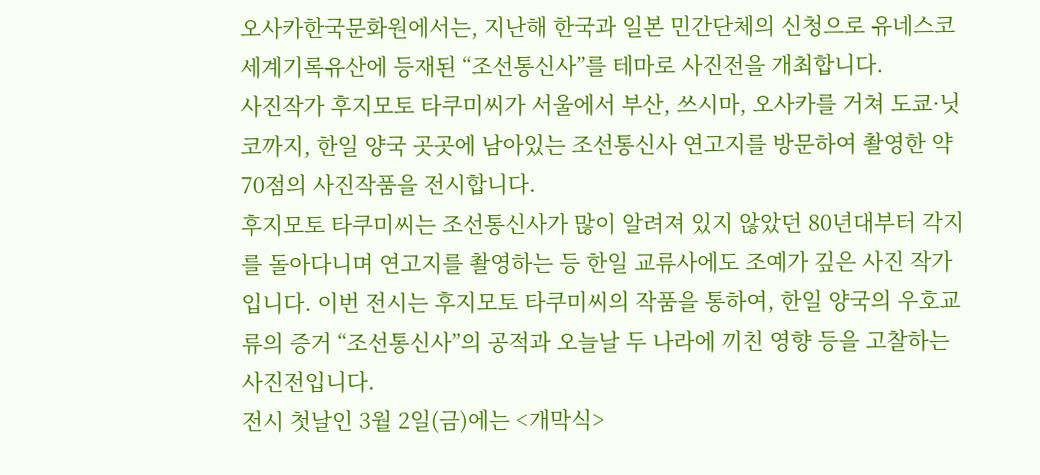오사카한국문화원에서는, 지난해 한국과 일본 민간단체의 신청으로 유네스코 세계기록유산에 등재된 “조선통신사”를 테마로 사진전을 개최합니다.
사진작가 후지모토 타쿠미씨가 서울에서 부산, 쓰시마, 오사카를 거쳐 도쿄·닛코까지, 한일 양국 곳곳에 남아있는 조선통신사 연고지를 방문하여 촬영한 약 70점의 사진작품을 전시합니다.
후지모토 타쿠미씨는 조선통신사가 많이 알려져 있지 않았던 80년대부터 각지를 돌아다니며 연고지를 촬영하는 등 한일 교류사에도 조예가 깊은 사진 작가입니다. 이번 전시는 후지모토 타쿠미씨의 작품을 통하여, 한일 양국의 우호교류의 증거 “조선통신사”의 공적과 오늘날 두 나라에 끼친 영향 등을 고찰하는 사진전입니다.
전시 첫날인 3월 2일(금)에는 <개막식>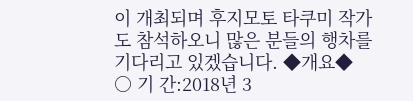이 개최되며 후지모토 타쿠미 작가도 참석하오니 많은 분들의 행차를 기다리고 있겠습니다. ◆개요◆ ○ 기 간:2018년 3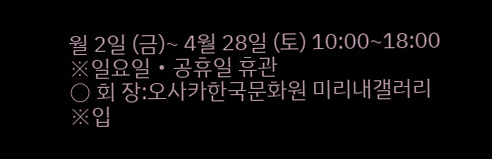월 2일 (금)~ 4월 28일 (토) 10:00~18:00 ※일요일・공휴일 휴관
○ 회 장:오사카한국문화원 미리내갤러리 ※입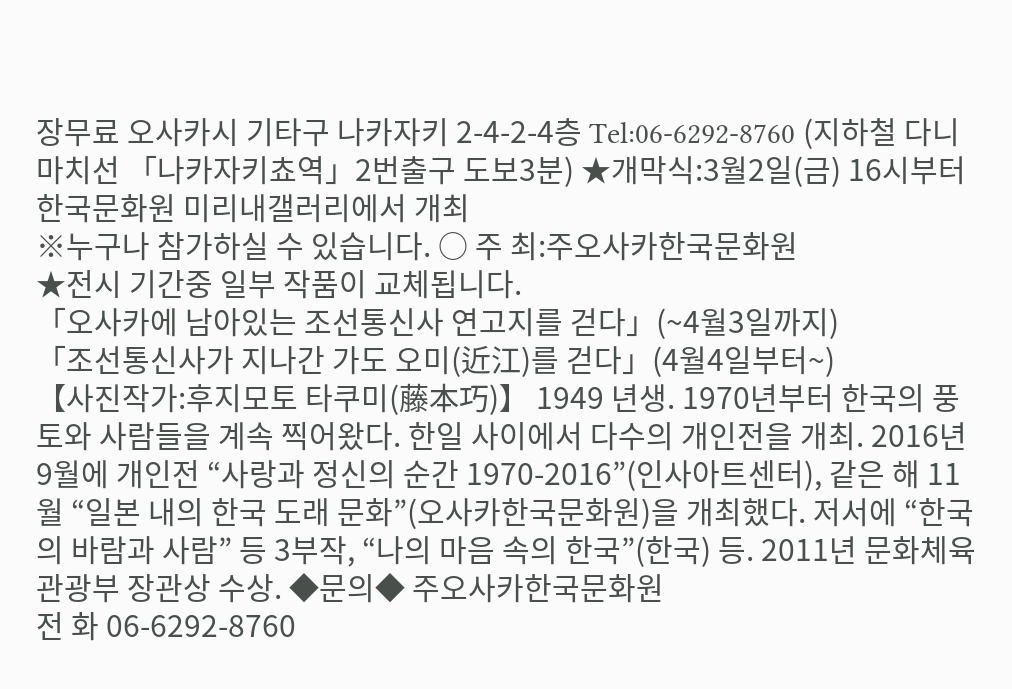장무료 오사카시 기타구 나카자키 2-4-2-4층 Tel:06-6292-8760 (지하철 다니마치선 「나카자키쵸역」2번출구 도보3분) ★개막식:3월2일(금) 16시부터 한국문화원 미리내갤러리에서 개최
※누구나 참가하실 수 있습니다. ○ 주 최:주오사카한국문화원
★전시 기간중 일부 작품이 교체됩니다.
「오사카에 남아있는 조선통신사 연고지를 걷다」(~4월3일까지)
「조선통신사가 지나간 가도 오미(近江)를 걷다」(4월4일부터~)
【사진작가:후지모토 타쿠미(藤本巧)】 1949 년생. 1970년부터 한국의 풍토와 사람들을 계속 찍어왔다. 한일 사이에서 다수의 개인전을 개최. 2016년 9월에 개인전 “사랑과 정신의 순간 1970-2016”(인사아트센터), 같은 해 11월 “일본 내의 한국 도래 문화”(오사카한국문화원)을 개최했다. 저서에 “한국의 바람과 사람” 등 3부작, “나의 마음 속의 한국”(한국) 등. 2011년 문화체육관광부 장관상 수상. ◆문의◆ 주오사카한국문화원
전 화 06-6292-8760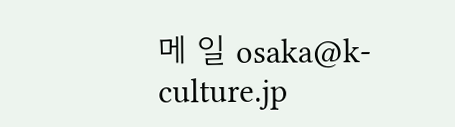메 일 osaka@k-culture.jp